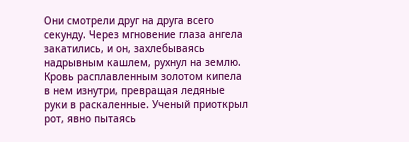Они смотрели друг на друга всего секунду. Через мгновение глаза ангела закатились, и он, захлебываясь надрывным кашлем, рухнул на землю. Кровь расплавленным золотом кипела в нем изнутри, превращая ледяные руки в раскаленные. Ученый приоткрыл рот, явно пытаясь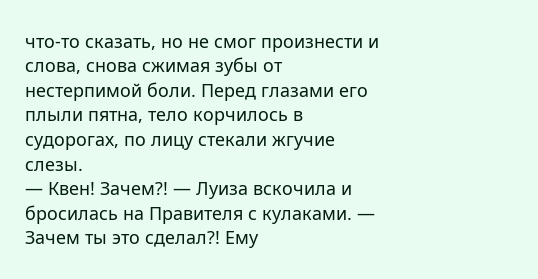что-то сказать, но не смог произнести и слова, снова сжимая зубы от нестерпимой боли. Перед глазами его плыли пятна, тело корчилось в судорогах, по лицу стекали жгучие слезы.
— Квен! Зачем?! — Луиза вскочила и бросилась на Правителя с кулаками. — Зачем ты это сделал?! Ему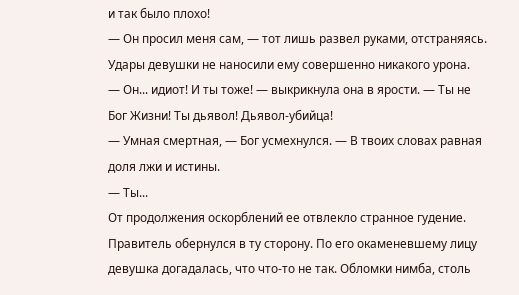и так было плохо!
— Он просил меня сам, — тот лишь развел руками, отстраняясь. Удары девушки не наносили ему совершенно никакого урона.
— Он... идиот! И ты тоже! — выкрикнула она в ярости. — Ты не Бог Жизни! Ты дьявол! Дьявол-убийца!
— Умная смертная, — Бог усмехнулся. — В твоих словах равная доля лжи и истины.
— Ты...
От продолжения оскорблений ее отвлекло странное гудение.
Правитель обернулся в ту сторону. По его окаменевшему лицу девушка догадалась, что что-то не так. Обломки нимба, столь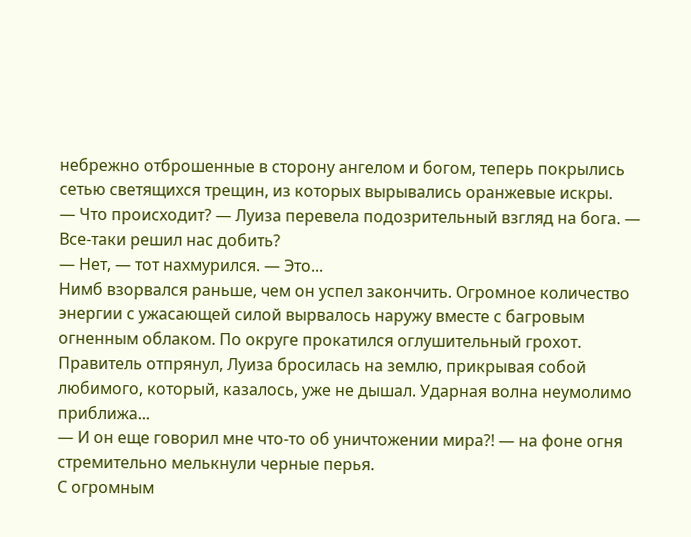небрежно отброшенные в сторону ангелом и богом, теперь покрылись сетью светящихся трещин, из которых вырывались оранжевые искры.
— Что происходит? — Луиза перевела подозрительный взгляд на бога. — Все-таки решил нас добить?
— Нет, — тот нахмурился. — Это...
Нимб взорвался раньше, чем он успел закончить. Огромное количество энергии с ужасающей силой вырвалось наружу вместе с багровым огненным облаком. По округе прокатился оглушительный грохот. Правитель отпрянул, Луиза бросилась на землю, прикрывая собой любимого, который, казалось, уже не дышал. Ударная волна неумолимо приближа...
— И он еще говорил мне что-то об уничтожении мира?! — на фоне огня стремительно мелькнули черные перья.
С огромным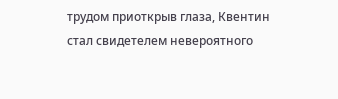трудом приоткрыв глаза, Квентин стал свидетелем невероятного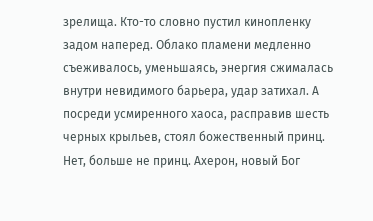зрелища. Кто-то словно пустил кинопленку задом наперед. Облако пламени медленно съеживалось, уменьшаясь, энергия сжималась внутри невидимого барьера, удар затихал. А посреди усмиренного хаоса, расправив шесть черных крыльев, стоял божественный принц. Нет, больше не принц. Ахерон, новый Бог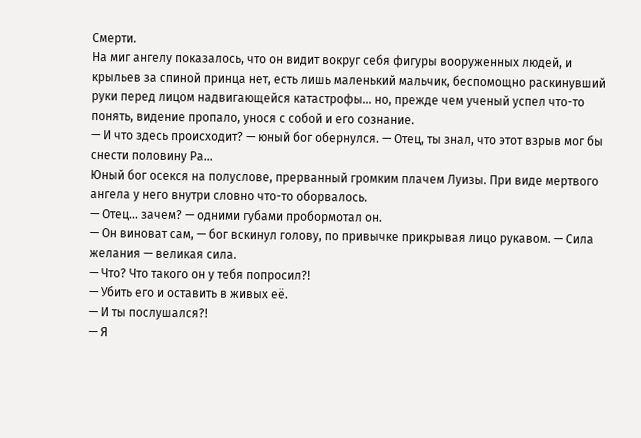Смерти.
На миг ангелу показалось, что он видит вокруг себя фигуры вооруженных людей, и крыльев за спиной принца нет, есть лишь маленький мальчик, беспомощно раскинувший руки перед лицом надвигающейся катастрофы... но, прежде чем ученый успел что-то понять, видение пропало, унося с собой и его сознание.
— И что здесь происходит? — юный бог обернулся. — Отец, ты знал, что этот взрыв мог бы снести половину Ра...
Юный бог осекся на полуслове, прерванный громким плачем Луизы. При виде мертвого ангела у него внутри словно что-то оборвалось.
— Отец... зачем? — одними губами пробормотал он.
— Он виноват сам, — бог вскинул голову, по привычке прикрывая лицо рукавом. — Сила желания — великая сила.
— Что? Что такого он у тебя попросил?!
— Убить его и оставить в живых её.
— И ты послушался?!
— Я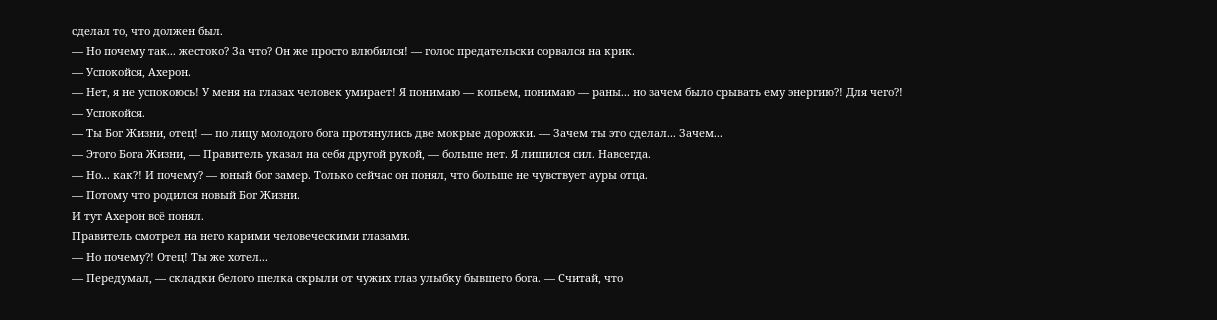сделал то, что должен был.
— Но почему так... жестоко? За что? Он же просто влюбился! — голос предательски сорвался на крик.
— Успокойся, Ахерон.
— Нет, я не успокоюсь! У меня на глазах человек умирает! Я понимаю — копьем, понимаю — раны... но зачем было срывать ему энергию?! Для чего?!
— Успокойся.
— Ты Бог Жизни, отец! — по лицу молодого бога протянулись две мокрые дорожки. — Зачем ты это сделал... Зачем...
— Этого Бога Жизни, — Правитель указал на себя другой рукой, — больше нет. Я лишился сил. Навсегда.
— Но... как?! И почему? — юный бог замер. Только сейчас он понял, что больше не чувствует ауры отца.
— Потому что родился новый Бог Жизни.
И тут Ахерон всё понял.
Правитель смотрел на него карими человеческими глазами.
— Но почему?! Отец! Ты же хотел...
— Передумал, — складки белого шелка скрыли от чужих глаз улыбку бывшего бога. — Считай, что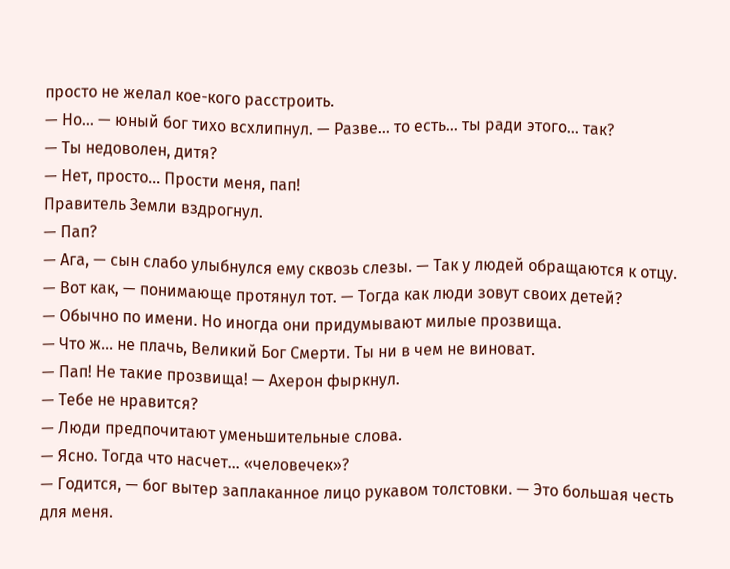просто не желал кое-кого расстроить.
— Но... — юный бог тихо всхлипнул. — Разве... то есть... ты ради этого... так?
— Ты недоволен, дитя?
— Нет, просто... Прости меня, пап!
Правитель Земли вздрогнул.
— Пап?
— Ага, — сын слабо улыбнулся ему сквозь слезы. — Так у людей обращаются к отцу.
— Вот как, — понимающе протянул тот. — Тогда как люди зовут своих детей?
— Обычно по имени. Но иногда они придумывают милые прозвища.
— Что ж... не плачь, Великий Бог Смерти. Ты ни в чем не виноват.
— Пап! Не такие прозвища! — Ахерон фыркнул.
— Тебе не нравится?
— Люди предпочитают уменьшительные слова.
— Ясно. Тогда что насчет... «человечек»?
— Годится, — бог вытер заплаканное лицо рукавом толстовки. — Это большая честь для меня.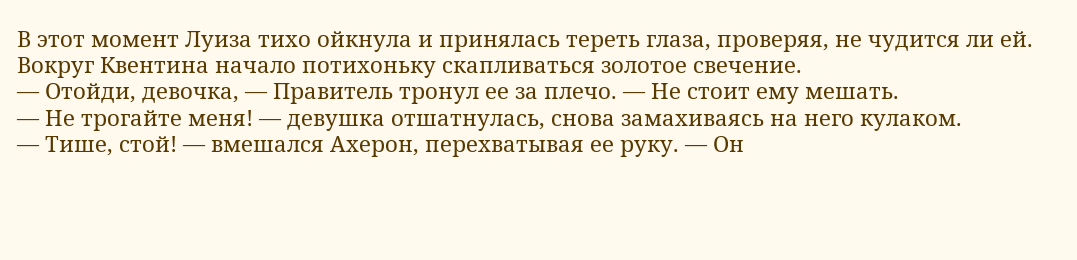В этот момент Луиза тихо ойкнула и принялась тереть глаза, проверяя, не чудится ли ей. Вокруг Квентина начало потихоньку скапливаться золотое свечение.
— Отойди, девочка, — Правитель тронул ее за плечо. — Не стоит ему мешать.
— Не трогайте меня! — девушка отшатнулась, снова замахиваясь на него кулаком.
— Тише, стой! — вмешался Ахерон, перехватывая ее руку. — Он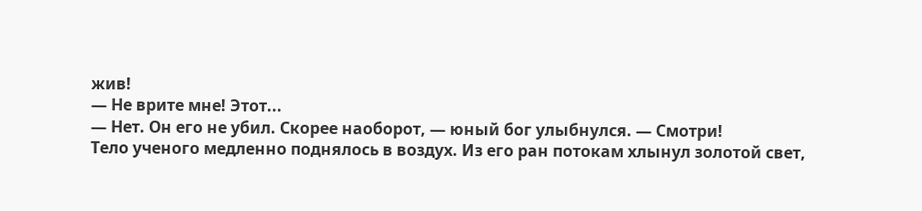жив!
— Не врите мне! Этот...
— Нет. Он его не убил. Скорее наоборот, — юный бог улыбнулся. — Смотри!
Тело ученого медленно поднялось в воздух. Из его ран потокам хлынул золотой свет,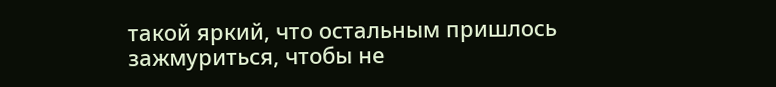такой яркий, что остальным пришлось зажмуриться, чтобы не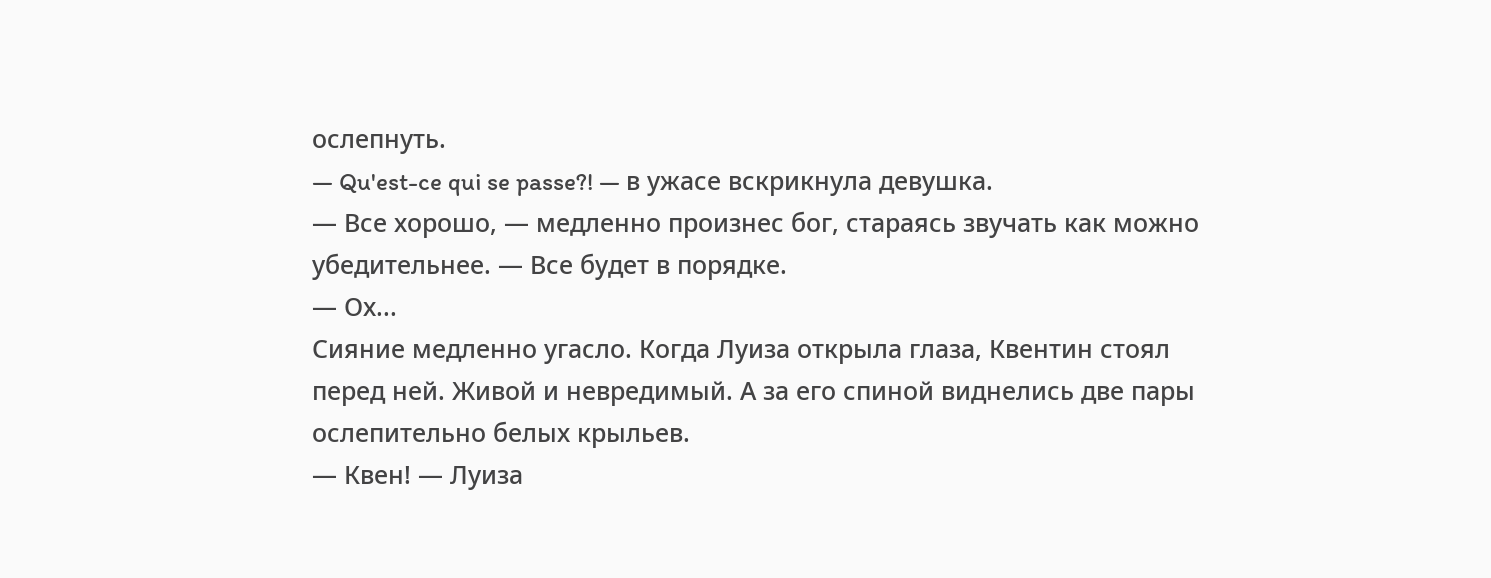ослепнуть.
— Qu'est-ce qui se passe?! — в ужасе вскрикнула девушка.
— Все хорошо, — медленно произнес бог, стараясь звучать как можно убедительнее. — Все будет в порядке.
— Ох...
Сияние медленно угасло. Когда Луиза открыла глаза, Квентин стоял перед ней. Живой и невредимый. А за его спиной виднелись две пары ослепительно белых крыльев.
— Квен! — Луиза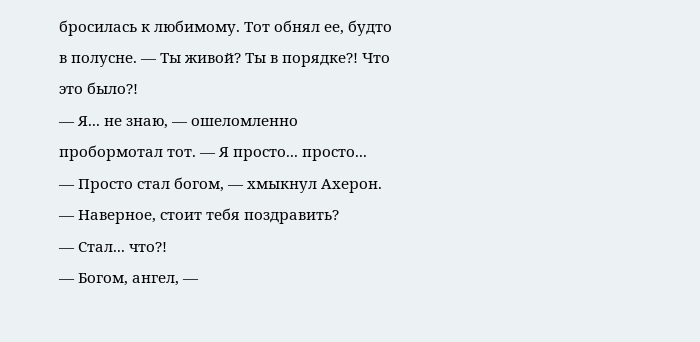бросилась к любимому. Тот обнял ее, будто в полусне. — Ты живой? Ты в порядке?! Что это было?!
— Я... не знаю, — ошеломленно пробормотал тот. — Я просто... просто...
— Просто стал богом, — хмыкнул Ахерон. — Наверное, стоит тебя поздравить?
— Стал... что?!
— Богом, ангел, —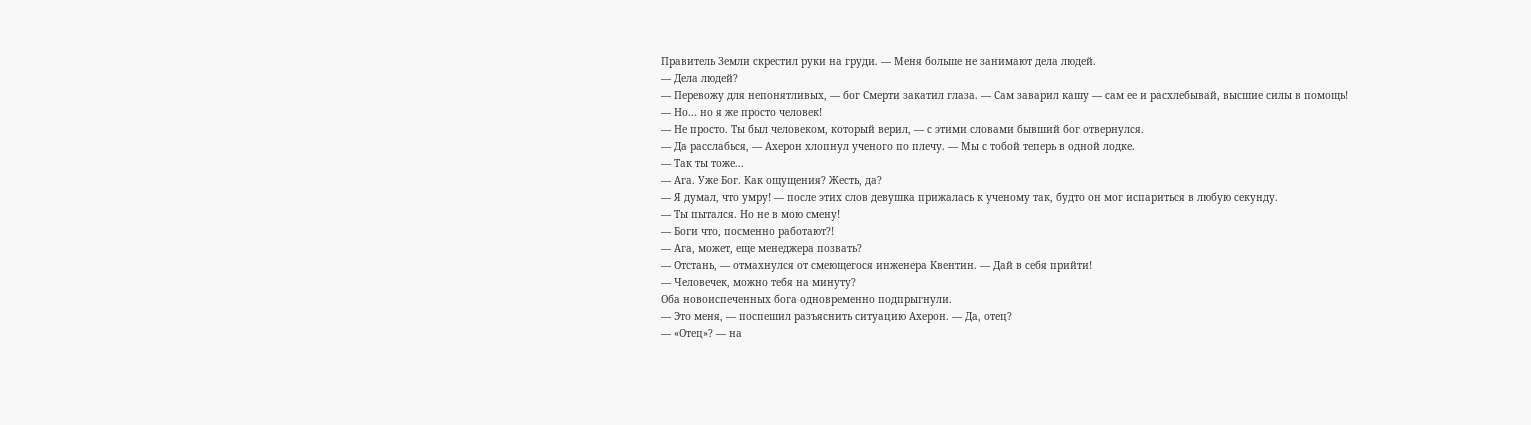Правитель Земли скрестил руки на груди. — Меня больше не занимают дела людей.
— Дела людей?
— Перевожу для непонятливых, — бог Смерти закатил глаза. — Сам заварил кашу — сам ее и расхлебывай, высшие силы в помощь!
— Но... но я же просто человек!
— Не просто. Ты был человеком, который верил, — с этими словами бывший бог отвернулся.
— Да расслабься, — Ахерон хлопнул ученого по плечу. — Мы с тобой теперь в одной лодке.
— Так ты тоже...
— Ага. Уже Бог. Как ощущения? Жесть, да?
— Я думал, что умру! — после этих слов девушка прижалась к ученому так, будто он мог испариться в любую секунду.
— Ты пытался. Но не в мою смену!
— Боги что, посменно работают?!
— Ага, может, еще менеджера позвать?
— Отстань, — отмахнулся от смеющегося инженера Квентин. — Дай в себя прийти!
— Человечек, можно тебя на минуту?
Оба новоиспеченных бога одновременно подпрыгнули.
— Это меня, — поспешил разъяснить ситуацию Ахерон. — Да, отец?
— «Отец»? — на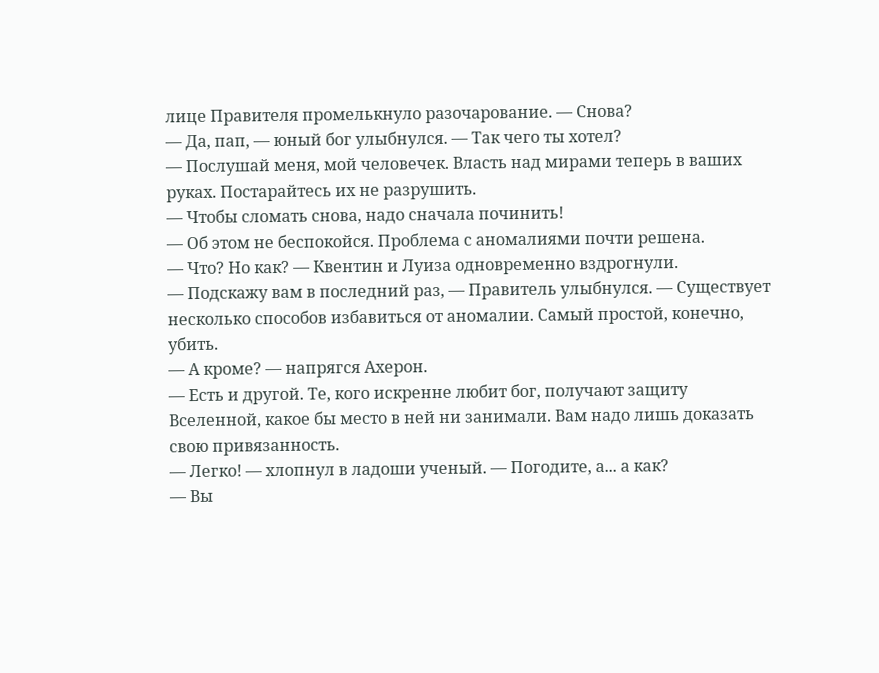лице Правителя промелькнуло разочарование. — Снова?
— Да, пап, — юный бог улыбнулся. — Так чего ты хотел?
— Послушай меня, мой человечек. Власть над мирами теперь в ваших руках. Постарайтесь их не разрушить.
— Чтобы сломать снова, надо сначала починить!
— Об этом не беспокойся. Проблема с аномалиями почти решена.
— Что? Но как? — Квентин и Луиза одновременно вздрогнули.
— Подскажу вам в последний раз, — Правитель улыбнулся. — Существует несколько способов избавиться от аномалии. Самый простой, конечно, убить.
— А кроме? — напрягся Ахерон.
— Есть и другой. Те, кого искренне любит бог, получают защиту Вселенной, какое бы место в ней ни занимали. Вам надо лишь доказать свою привязанность.
— Легко! — хлопнул в ладоши ученый. — Погодите, а... а как?
— Вы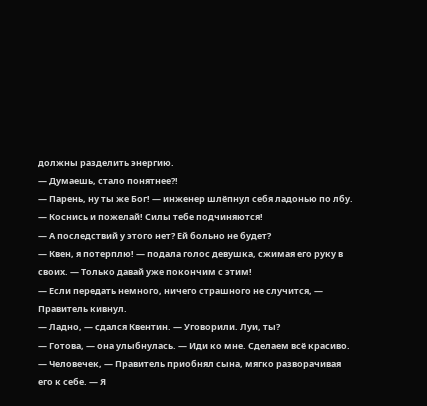должны разделить энергию.
— Думаешь, стало понятнее?!
— Парень, ну ты же Бог! — инженер шлёпнул себя ладонью по лбу. — Коснись и пожелай! Силы тебе подчиняются!
— А последствий у этого нет? Ей больно не будет?
— Квен, я потерплю! — подала голос девушка, сжимая его руку в своих. — Только давай уже покончим с этим!
— Если передать немного, ничего страшного не случится, — Правитель кивнул.
— Ладно, — сдался Квентин. — Уговорили. Луи, ты?
— Готова, — она улыбнулась. — Иди ко мне. Сделаем всё красиво.
— Человечек, — Правитель приобнял сына, мягко разворачивая его к себе. — Я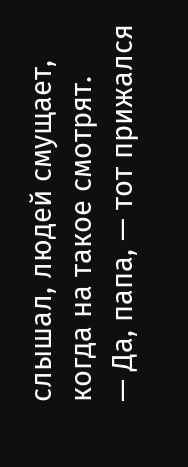слышал, людей смущает, когда на такое смотрят.
— Да, папа, — тот прижался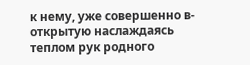к нему, уже совершенно в-открытую наслаждаясь теплом рук родного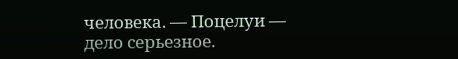человека. — Поцелуи — дело серьезное.